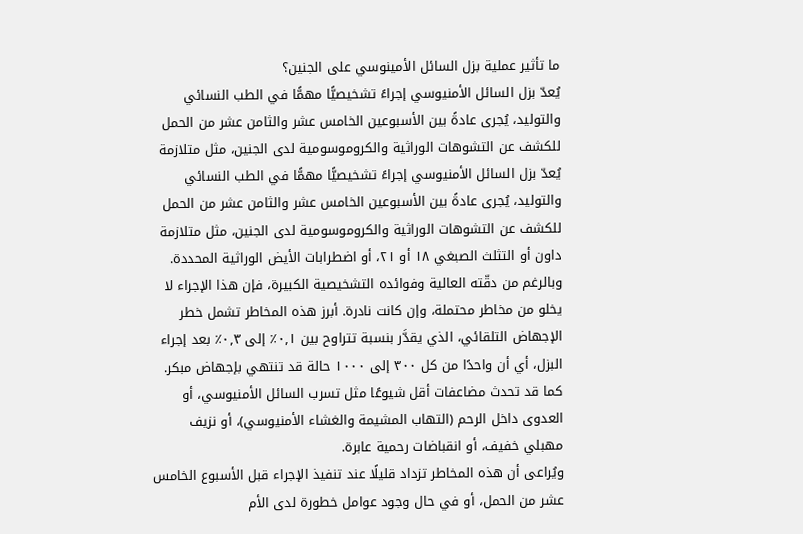ما تأثير عملية بزل السائل الأمينوسي على الجنين؟
يُعدّ بزل السائل الأمنيوسي إجراءً تشخيصيًّا مهمًّا في الطب النسائي والتوليد، يُجرى عادةً بين الأسبوعين الخامس عشر والثامن عشر من الحمل للكشف عن التشوهات الوراثية والكروموسومية لدى الجنين، مثل متلازمة
يُعدّ بزل السائل الأمنيوسي إجراءً تشخيصيًّا مهمًّا في الطب النسائي والتوليد، يُجرى عادةً بين الأسبوعين الخامس عشر والثامن عشر من الحمل للكشف عن التشوهات الوراثية والكروموسومية لدى الجنين، مثل متلازمة داون أو التثلث الصبغي ١٨ أو ٢١، أو اضطرابات الأيض الوراثية المحددة.
وبالرغم من دقّته العالية وفوائده التشخيصية الكبيرة، فإن هذا الإجراء لا يخلو من مخاطر محتملة، وإن كانت نادرة. أبرز هذه المخاطر تشمل خطر الإجهاض التلقائي، الذي يقدَّر بنسبة تتراوح بين ٠٫١٪ إلى ٠٫٣٪ بعد إجراء البزل، أي أن واحدًا من كل ٣٠٠ إلى ١٠٠٠ حالة قد تنتهي بإجهاض مبكر. كما قد تحدث مضاعفات أقل شيوعًا مثل تسرب السائل الأمنيوسي، أو العدوى داخل الرحم (التهاب المشيمة والغشاء الأمنيوسي)، أو نزيف مهبلي خفيف، أو انقباضات رحمية عابرة.
ويُراعى أن هذه المخاطر تزداد قليلًا عند تنفيذ الإجراء قبل الأسبوع الخامس عشر من الحمل، أو في حال وجود عوامل خطورة لدى الأم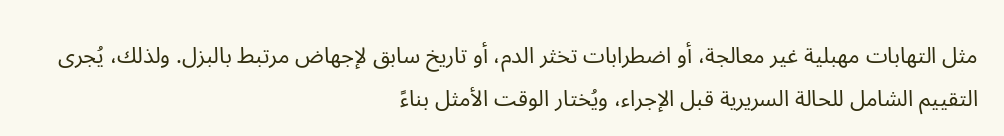مثل التهابات مهبلية غير معالجة، أو اضطرابات تخثر الدم، أو تاريخ سابق لإجهاض مرتبط بالبزل. ولذلك، يُجرى التقييم الشامل للحالة السريرية قبل الإجراء، ويُختار الوقت الأمثل بناءً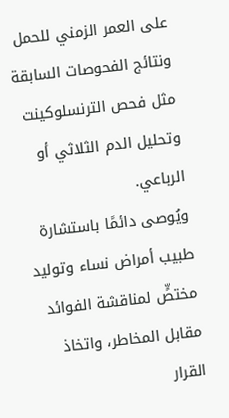على العمر الزمني للحمل ونتائج الفحوصات السابقة مثل فحص الترنسلوكينت وتحليل الدم الثلاثي أو الرباعي.
ويُوصى دائمًا باستشارة طبيب أمراض نساء وتوليد مختصٍّ لمناقشة الفوائد مقابل المخاطر، واتخاذ القرار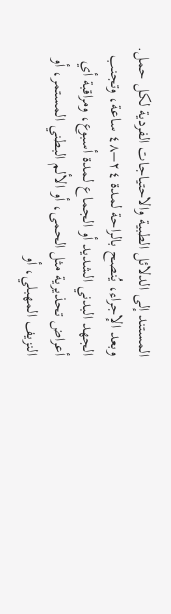المستند إلى الدلائل الطبية والاحتياجات الفردية لكل حمل. وبعد الإجراء، يُنصح بالراحة لمدة ٢٤–٤٨ ساعة، وتجنب الجهد البدني الشديد أو الجماع لمدة أسبوع، ومراقبة أي أعراض تحذيرية مثل الحمى، أو الألم البطني المستمر، أو النزيف المهبلي، أو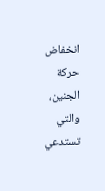انخفاض حركة الجنين، والتي تستدعي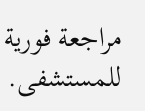مراجعة فورية للمستشفى.